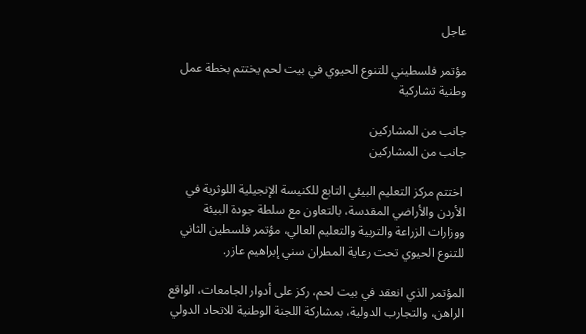عاجل

مؤتمر فلسطيني للتنوع الحيوي في بيت لحم يختتم بخطة عمل وطنية تشاركية

جانب من المشاركين
جانب من المشاركين

 اختتم مركز التعليم البيئي التابع للكنيسة الإنجيلية اللوثرية في الأردن والأراضي المقدسة، بالتعاون مع سلطة جودة البيئة ووزارات الزراعة والتربية والتعليم العالي، مؤتمر فلسطين الثاني للتنوع الحيوي تحت رعاية المطران سني إبراهيم عازر.

المؤتمر الذي انعقد في بيت لحم، ركز على أدوار الجامعات، الواقع الراهن، والتجارب الدولية، بمشاركة اللجنة الوطنية للاتحاد الدولي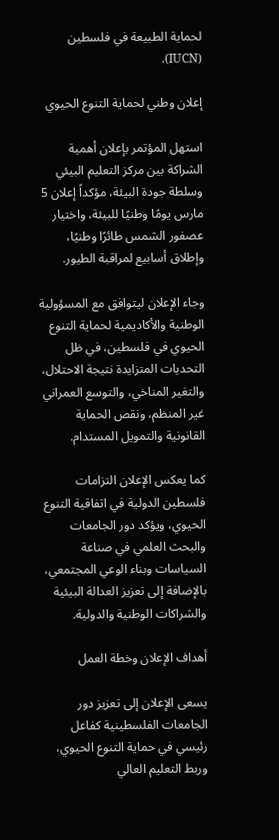لحماية الطبيعة في فلسطين (IUCN).

إعلان وطني لحماية التنوع الحيوي

استهل المؤتمر بإعلان أهمية الشراكة بين مركز التعليم البيئي وسلطة جودة البيئة، مؤكداً إعلان 5 مارس يومًا وطنيًا للبيئة، واختيار عصفور الشمس طائرًا وطنيًا، وإطلاق أسابيع لمراقبة الطيور.

وجاء الإعلان ليتوافق مع المسؤولية الوطنية والأكاديمية لحماية التنوع الحيوي في فلسطين، في ظل التحديات المتزايدة نتيجة الاحتلال، والتغير المناخي، والتوسع العمراني غير المنظم، ونقص الحماية القانونية والتمويل المستدام.

كما يعكس الإعلان التزامات فلسطين الدولية في اتفاقية التنوع الحيوي، ويؤكد دور الجامعات والبحث العلمي في صناعة السياسات وبناء الوعي المجتمعي، بالإضافة إلى تعزيز العدالة البيئية والشراكات الوطنية والدولية.

أهداف الإعلان وخطة العمل

يسعى الإعلان إلى تعزيز دور الجامعات الفلسطينية كفاعل رئيسي في حماية التنوع الحيوي، وربط التعليم العالي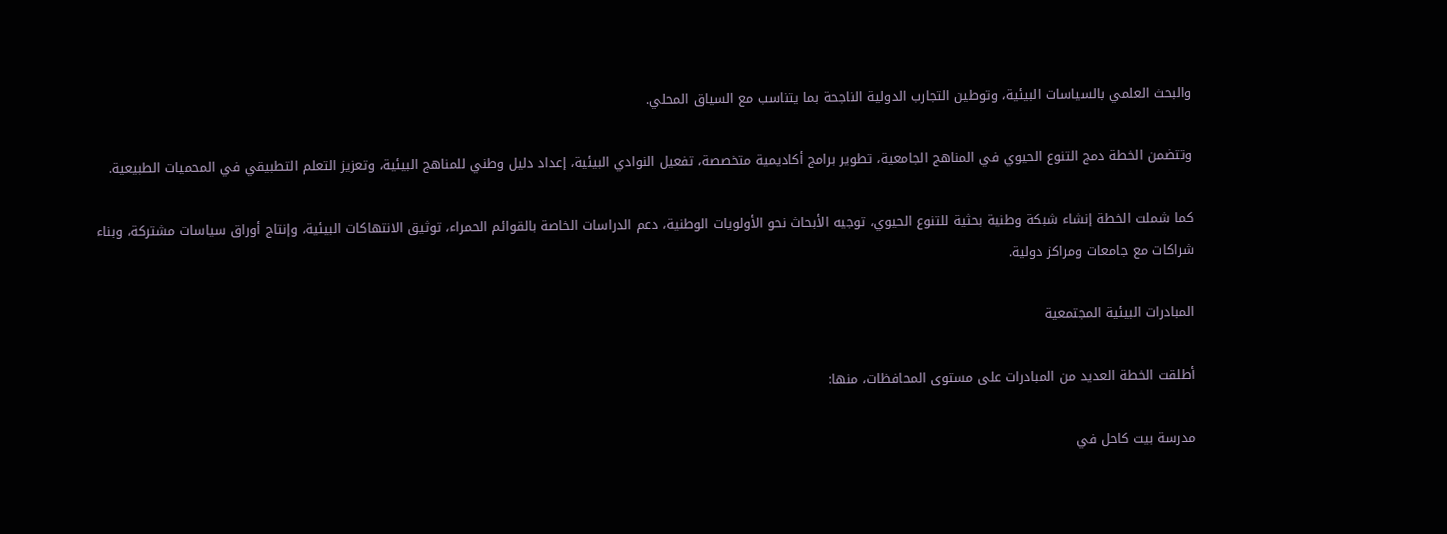والبحث العلمي بالسياسات البيئية، وتوطين التجارب الدولية الناجحة بما يتناسب مع السياق المحلي.

وتتضمن الخطة دمج التنوع الحيوي في المناهج الجامعية، تطوير برامج أكاديمية متخصصة، تفعيل النوادي البيئية، إعداد دليل وطني للمناهج البيئية، وتعزيز التعلم التطبيقي في المحميات الطبيعية.

كما شملت الخطة إنشاء شبكة وطنية بحثية للتنوع الحيوي، توجيه الأبحاث نحو الأولويات الوطنية، دعم الدراسات الخاصة بالقوائم الحمراء، توثيق الانتهاكات البيئية، وإنتاج أوراق سياسات مشتركة، وبناء شراكات مع جامعات ومراكز دولية.

المبادرات البيئية المجتمعية

أطلقت الخطة العديد من المبادرات على مستوى المحافظات، منها:

مدرسة بيت كاحل في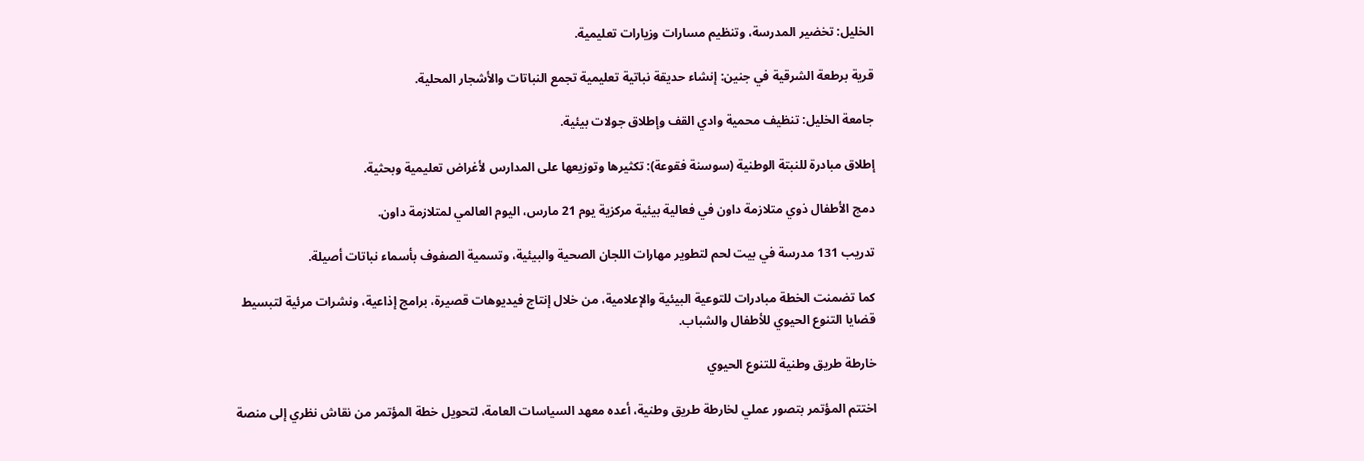الخليل: تخضير المدرسة، وتنظيم مسارات وزيارات تعليمية.

قرية برطعة الشرقية في جنين: إنشاء حديقة نباتية تعليمية تجمع النباتات والأشجار المحلية.

جامعة الخليل: تنظيف محمية وادي القف وإطلاق جولات بيئية.

إطلاق مبادرة للنبتة الوطنية (سوسنة فقوعة): تكثيرها وتوزيعها على المدارس لأغراض تعليمية وبحثية.

دمج الأطفال ذوي متلازمة داون في فعالية بيئية مركزية يوم 21 مارس، اليوم العالمي لمتلازمة داون.

تدريب 131 مدرسة في بيت لحم لتطوير مهارات اللجان الصحية والبيئية، وتسمية الصفوف بأسماء نباتات أصيلة.

كما تضمنت الخطة مبادرات للتوعية البيئية والإعلامية، من خلال إنتاج فيديوهات قصيرة، برامج إذاعية، ونشرات مرئية لتبسيط قضايا التنوع الحيوي للأطفال والشباب.

خارطة طريق وطنية للتنوع الحيوي

اختتم المؤتمر بتصور عملي لخارطة طريق وطنية، أعده معهد السياسات العامة، لتحويل خطة المؤتمر من نقاش نظري إلى منصة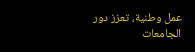عمل وطنية، تعزز دور الجامعات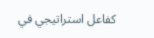كفاعل استراتيجي في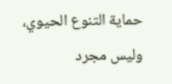حماية التنوع الحيوي، وليس مجرد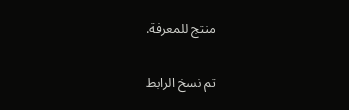منتج للمعرفة.

تم نسخ الرابط